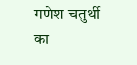गणेश चतुर्थी का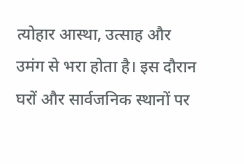त्योहार आस्था, उत्साह और उमंग से भरा होता है। इस दौरान घरों और सार्वजनिक स्थानों पर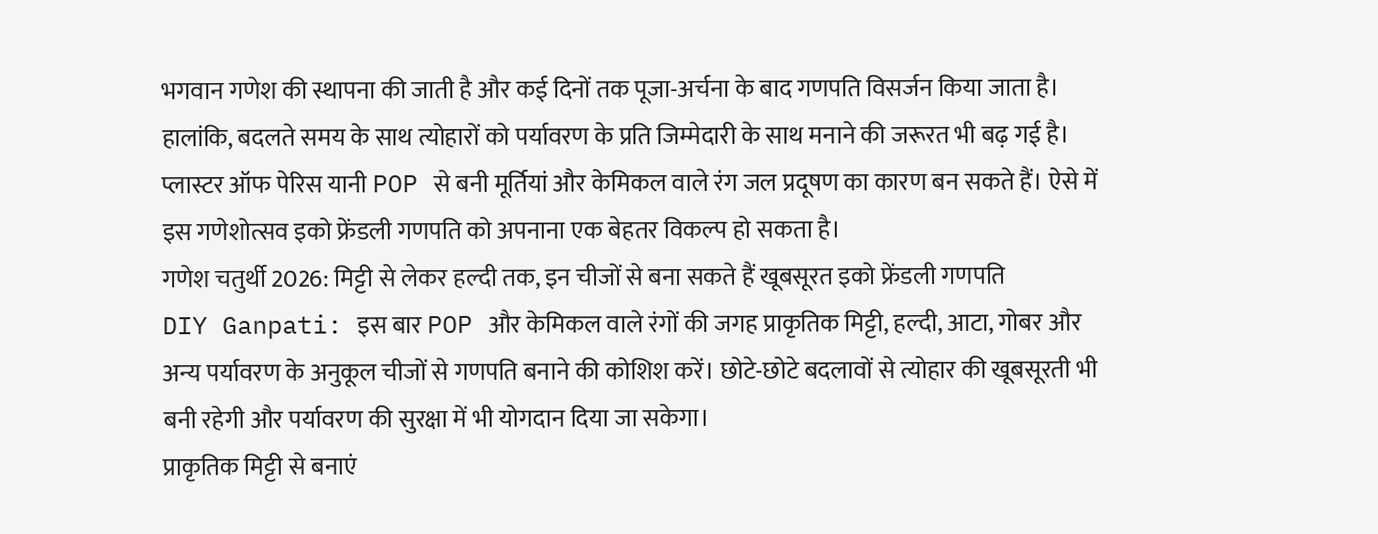भगवान गणेश की स्थापना की जाती है और कई दिनों तक पूजा-अर्चना के बाद गणपति विसर्जन किया जाता है। हालांकि, बदलते समय के साथ त्योहारों को पर्यावरण के प्रति जिम्मेदारी के साथ मनाने की जरूरत भी बढ़ गई है। प्लास्टर ऑफ पेरिस यानी POP से बनी मूर्तियां और केमिकल वाले रंग जल प्रदूषण का कारण बन सकते हैं। ऐसे में इस गणेशोत्सव इको फ्रेंडली गणपति को अपनाना एक बेहतर विकल्प हो सकता है।
गणेश चतुर्थी 2026: मिट्टी से लेकर हल्दी तक, इन चीजों से बना सकते हैं खूबसूरत इको फ्रेंडली गणपति
DIY Ganpati: इस बार POP और केमिकल वाले रंगों की जगह प्राकृतिक मिट्टी, हल्दी, आटा, गोबर और अन्य पर्यावरण के अनुकूल चीजों से गणपति बनाने की कोशिश करें। छोटे-छोटे बदलावों से त्योहार की खूबसूरती भी बनी रहेगी और पर्यावरण की सुरक्षा में भी योगदान दिया जा सकेगा।
प्राकृतिक मिट्टी से बनाएं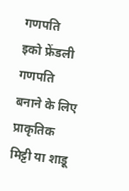गणपति
इको फ्रेंडली गणपति बनाने के लिए प्राकृतिक मिट्टी या शाडू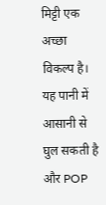मिट्टी एक अच्छा विकल्प है। यह पानी में आसानी से घुल सकती है और POP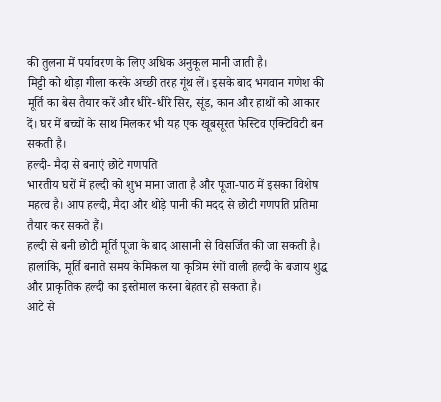की तुलना में पर्यावरण के लिए अधिक अनुकूल मानी जाती है।
मिट्टी को थोड़ा गीला करके अच्छी तरह गूंथ लें। इसके बाद भगवान गणेश की मूर्ति का बेस तैयार करें और धीरे-धीरे सिर, सूंड, कान और हाथों को आकार दें। घर में बच्चों के साथ मिलकर भी यह एक खूबसूरत फेस्टिव एक्टिविटी बन सकती है।
हल्दी- मैदा से बनाएं छोटे गणपति
भारतीय घरों में हल्दी को शुभ माना जाता है और पूजा-पाठ में इसका विशेष महत्व है। आप हल्दी, मैदा और थोड़े पानी की मदद से छोटी गणपति प्रतिमा तैयार कर सकते हैं।
हल्दी से बनी छोटी मूर्ति पूजा के बाद आसानी से विसर्जित की जा सकती है। हालांकि, मूर्ति बनाते समय केमिकल या कृत्रिम रंगों वाली हल्दी के बजाय शुद्ध और प्राकृतिक हल्दी का इस्तेमाल करना बेहतर हो सकता है।
आटे से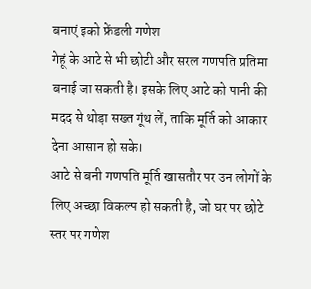बनाएं इको फ्रेंडली गणेश
गेहूं के आटे से भी छोटी और सरल गणपति प्रतिमा बनाई जा सकती है। इसके लिए आटे को पानी की मदद से थोड़ा सख्त गूंथ लें, ताकि मूर्ति को आकार देना आसान हो सके।
आटे से बनी गणपति मूर्ति खासतौर पर उन लोगों के लिए अच्छा विकल्प हो सकती है, जो घर पर छोटे स्तर पर गणेश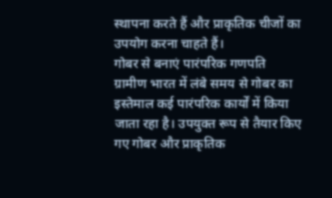स्थापना करते हैं और प्राकृतिक चीजों का उपयोग करना चाहते हैं।
गोबर से बनाएं पारंपरिक गणपति
ग्रामीण भारत में लंबे समय से गोबर का इस्तेमाल कई पारंपरिक कार्यों में किया जाता रहा है। उपयुक्त रूप से तैयार किए गए गोबर और प्राकृतिक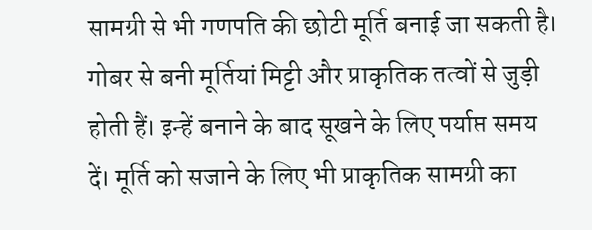सामग्री से भी गणपति की छोटी मूर्ति बनाई जा सकती है।
गोबर से बनी मूर्तियां मिट्टी और प्राकृतिक तत्वों से जुड़ी होती हैं। इन्हें बनाने के बाद सूखने के लिए पर्याप्त समय दें। मूर्ति को सजाने के लिए भी प्राकृतिक सामग्री का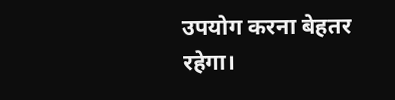उपयोग करना बेहतर रहेगा।